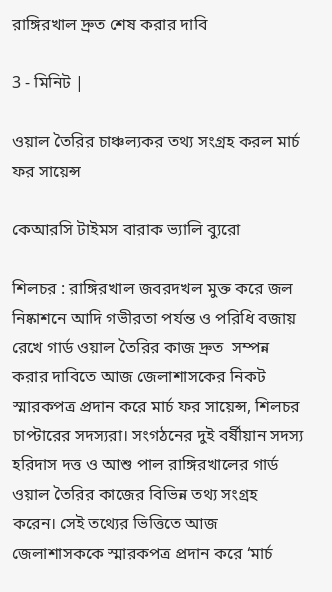রাঙ্গিরখাল দ্রুত শেষ করার দাবি

3 - মিনিট |

ওয়াল তৈরির চাঞ্চল্যকর তথ্য সংগ্রহ করল মার্চ ফর সায়েন্স

কেআরসি টাইমস বারাক ভ্যালি ব্যুরো

শিলচর : রাঙ্গিরখাল জবরদখল মুক্ত করে জল নিষ্কাশনে আদি গভীরতা পর্যন্ত ও পরিধি বজায় রেখে গার্ড ওয়াল তৈরির কাজ দ্রুত  সম্পন্ন করার দাবিতে আজ জেলাশাসকের নিকট স্মারকপত্র প্রদান করে মার্চ ফর সায়েন্স, শিলচর চাপ্টারের সদস্যরা। সংগঠনের দুই বর্ষীয়ান সদস্য হরিদাস দত্ত ও আশু পাল রাঙ্গিরখালের গার্ড ওয়াল তৈরির কাজের বিভিন্ন তথ্য সংগ্রহ করেন। সেই তথ্যের ভিত্তিতে আজ জেলাশাসককে স্মারকপত্র প্রদান করে ‘মার্চ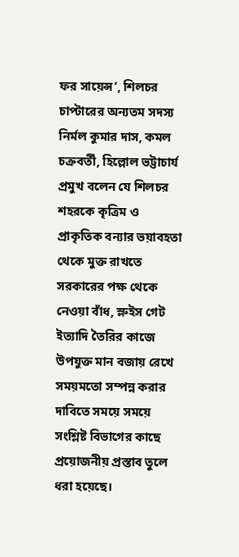ফর সায়েন্স’, শিলচর চাপ্টারের অন্যতম সদস্য নির্মল কুমার দাস, কমল চক্রবর্তী, হিল্লোল ভট্টাচার্য প্রমুখ বলেন যে শিলচর শহরকে কৃত্রিম ও প্রাকৃতিক বন্যার ভয়াবহতা থেকে মুক্ত রাখতে সরকারের পক্ষ থেকে নেওয়া বাঁধ, স্লুইস গেট ইত্যাদি তৈরির কাজে উপযুক্ত মান বজায় রেখে সময়মতো সম্পন্ন করার দাবিতে সময়ে সময়ে সংশ্লিষ্ট বিভাগের কাছে প্রয়োজনীয় প্রস্তাব তুলে ধরা হয়েছে।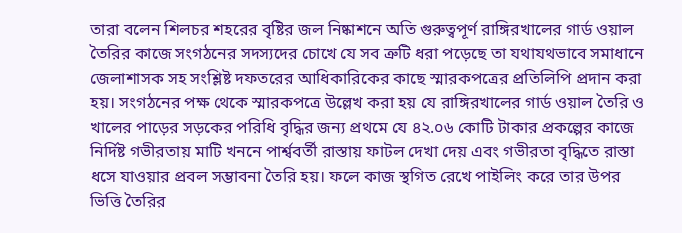তারা বলেন শিলচর শহরের বৃষ্টির জল নিষ্কাশনে অতি গুরুত্বপূৰ্ণ রাঙ্গিরখালের গার্ড ওয়াল তৈরির কাজে সংগঠনের সদস্যদের চোখে যে সব ত্রুটি ধরা পড়েছে তা যথাযথভাবে সমাধানে জেলাশাসক সহ সংশ্লিষ্ট দফতরের আধিকারিকের কাছে স্মারকপত্রের প্রতিলিপি প্রদান করা হয়। সংগঠনের পক্ষ থেকে স্মারকপত্রে উল্লেখ করা হয় যে রাঙ্গিরখালের গার্ড ওয়াল তৈরি ও খালের পাড়ের সড়কের পরিধি বৃদ্ধির জন্য প্রথমে যে ৪২.০৬ কোটি টাকার প্রকল্পের কাজে নির্দিষ্ট গভীরতায় মাটি খননে পার্শ্ববর্তী রাস্তায় ফাটল দেখা দেয় এবং গভীরতা বৃদ্ধিতে রাস্তা ধসে যাওয়ার প্রবল সম্ভাবনা তৈরি হয়। ফলে কাজ স্থগিত রেখে পাইলিং করে তার উপর ভিত্তি তৈরির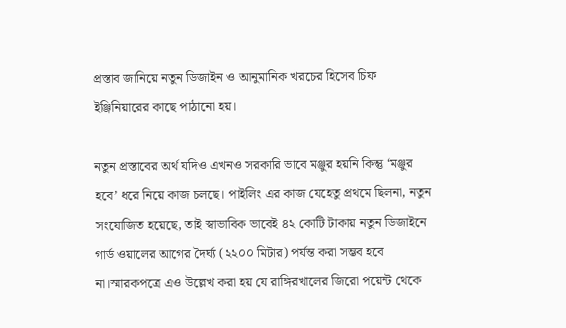প্রস্তাব জানিয়ে নতুন ডিজাইন ও আনুমানিক খরচের হিসেব চিফ ইঞ্জিনিয়ারের কাছে পাঠানো হয়।

নতুন প্রস্তাবের অর্থ যদিও এখনও সরকারি ভাবে মঞ্জুর হয়নি কিন্তু ‘মঞ্জুর হবে’ ধরে নিয়ে কাজ চলছে। পাইলিং এর কাজ যেহেতু প্রথমে ছিলনা, নতুন সংযোজিত হয়েছে, তাই স্বাভাবিক ভাবেই ৪২ কোটি টাকায় নতুন ডিজাইনে গার্ড ওয়ালের আগের দৈর্ঘ্য (২২০০ মিটার) পর্যন্ত করা সম্ভব হবে না।স্মারকপত্রে এও উল্লেখ করা হয় যে রাঙ্গিরখালের জিরো পয়েন্ট থেকে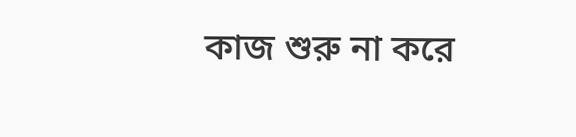কাজ শুরু না করে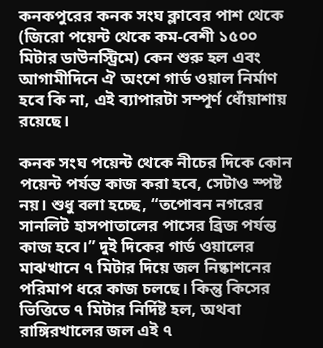কনকপুরের কনক সংঘ ক্লাবের পাশ থেকে (জিরো পয়েন্ট থেকে কম-বেশী ১৫০০ মিটার ডাউনস্ট্রিমে) কেন শুরু হল এবং আগামীদিনে ঐ অংশে গার্ড ওয়াল নির্মাণ হবে কি না, এই ব্যাপারটা সম্পূর্ণ ধোঁয়াশায় রয়েছে।

কনক সংঘ পয়েন্ট থেকে নীচের দিকে কোন পয়েন্ট পর্যন্ত কাজ করা হবে, সেটাও স্পষ্ট নয়। শুধু বলা হচ্ছে, “তপোবন নগরের সানলিট হাসপাতালের পাসের ব্রিজ পর্যন্ত কাজ হবে।” দুই দিকের গার্ড ওয়ালের মাঝখানে ৭ মিটার দিয়ে জল নিষ্কাশনের পরিমাপ ধরে কাজ চলছে। কিন্তু কিসের ভিত্তিতে ৭ মিটার নির্দিষ্ট হল, অথবা রাঙ্গিরখালের জল এই ৭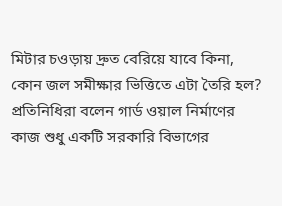মিটার চওড়ায় দ্রুত বেরিয়ে যাবে কিনা, কোন জল সমীক্ষার ভিত্তিতে এটা তৈরি হল? প্রতিনিধিরা বলেন গার্ড ওয়াল নির্মাণের কাজ শুধু একটি সরকারি বিভাগের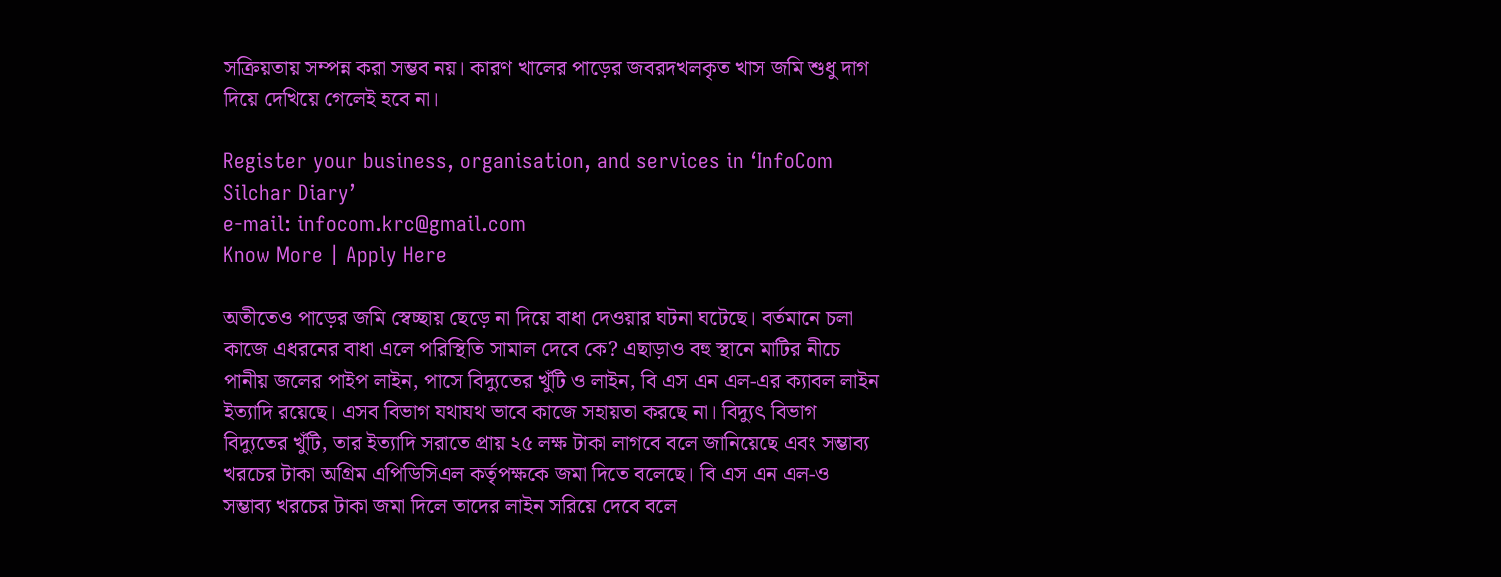সক্রিয়তায় সম্পন্ন করা সম্ভব নয়। কারণ খালের পাড়ের জবরদখলকৃত খাস জমি শুধু দাগ দিয়ে দেখিয়ে গেলেই হবে না।

Register your business, organisation, and services in ‘InfoCom Silchar Diary’
e-mail: infocom.krc@gmail.com
Know More | Apply Here

অতীতেও পাড়ের জমি স্বেচ্ছায় ছেড়ে না দিয়ে বাধা দেওয়ার ঘটনা ঘটেছে। বর্তমানে চলা কাজে এধরনের বাধা এলে পরিস্থিতি সামাল দেবে কে? এছাড়াও বহু স্থানে মাটির নীচে পানীয় জলের পাইপ লাইন, পাসে বিদ্যুতের খুঁটি ও লাইন, বি এস এন এল-এর ক্যাবল লাইন ইত্যাদি রয়েছে। এসব বিভাগ যথাযথ ভাবে কাজে সহায়তা করছে না। বিদ্যুৎ বিভাগ বিদ্যুতের খুঁটি, তার ইত্যাদি সরাতে প্রায় ২৫ লক্ষ টাকা লাগবে বলে জানিয়েছে এবং সম্ভাব্য খরচের টাকা অগ্রিম এপিডিসিএল কৰ্তৃপক্ষকে জমা দিতে বলেছে। বি এস এন এল-ও সম্ভাব্য খরচের টাকা জমা দিলে তাদের লাইন সরিয়ে দেবে বলে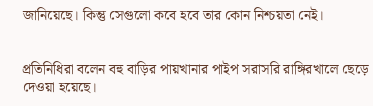জানিয়েছে। কিন্তু সেগুলো কবে হবে তার কোন নিশ্চয়তা নেই।


প্রতিনিধিরা বলেন বহু বাড়ির পায়খানার পাইপ সরাসরি রাঙ্গিরখালে ছেড়ে দেওয়া হয়েছে।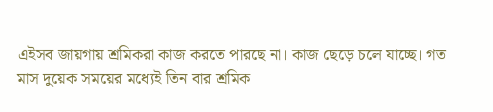এইসব জায়গায় শ্রমিকরা কাজ করতে পারছে না। কাজ ছেড়ে চলে যাচ্ছে। গত মাস দুয়েক সময়ের মধ্যেই তিন বার শ্রমিক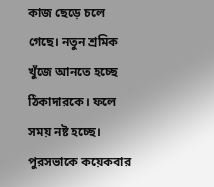কাজ ছেড়ে চলে গেছে। নতুন শ্রমিক খুঁজে আনতে হচ্ছে ঠিকাদারকে। ফলে সময় নষ্ট হচ্ছে। পুরসভাকে কয়েকবার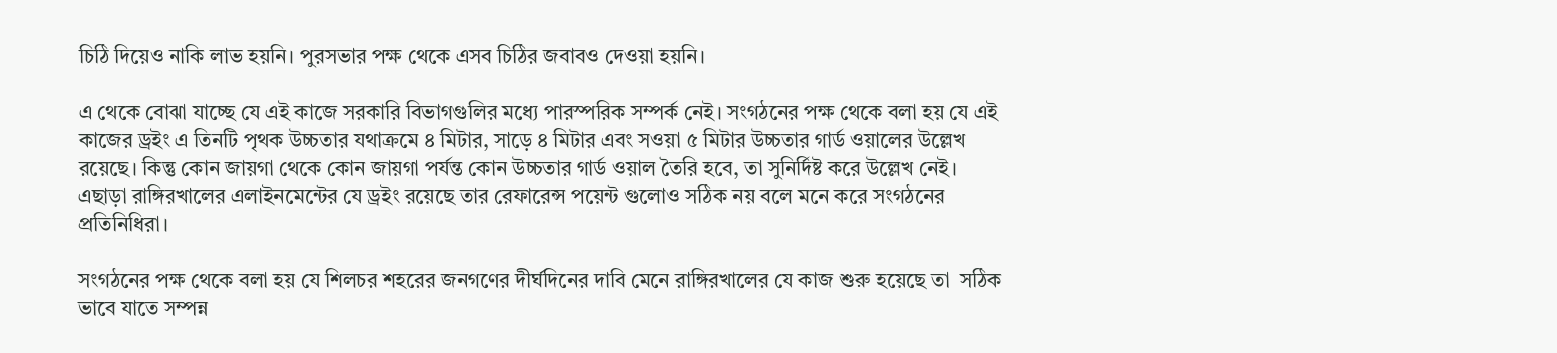চিঠি দিয়েও নাকি লাভ হয়নি। পুরসভার পক্ষ থেকে এসব চিঠির জবাবও দেওয়া হয়নি।

এ থেকে বোঝা যাচ্ছে যে এই কাজে সরকারি বিভাগগুলির মধ্যে পারস্পরিক সম্পর্ক নেই। সংগঠনের পক্ষ থেকে বলা হয় যে এই কাজের ড্রইং এ তিনটি পৃথক উচ্চতার যথাক্রমে ৪ মিটার, সাড়ে ৪ মিটার এবং সওয়া ৫ মিটার উচ্চতার গার্ড ওয়ালের উল্লেখ রয়েছে। কিন্তু কোন জায়গা থেকে কোন জায়গা পর্যন্ত কোন উচ্চতার গার্ড ওয়াল তৈরি হবে, তা সুনির্দিষ্ট করে উল্লেখ নেই। এছাড়া রাঙ্গিরখালের এলাইনমেন্টের যে ড্রইং রয়েছে তার রেফারেন্স পয়েন্ট গুলোও সঠিক নয় বলে মনে করে সংগঠনের প্রতিনিধিরা।

সংগঠনের পক্ষ থেকে বলা হয় যে শিলচর শহরের জনগণের দীর্ঘদিনের দাবি মেনে রাঙ্গিরখালের যে কাজ শুরু হয়েছে তা  সঠিক ভাবে যাতে সম্পন্ন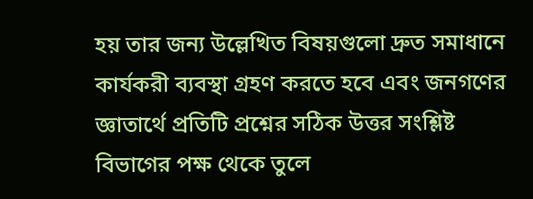হয় তার জন্য উল্লেখিত বিষয়গুলো দ্রুত সমাধানে কার্যকরী ব্যবস্থা গ্রহণ করতে হবে এবং জনগণের জ্ঞাতাৰ্থে প্রতিটি প্রশ্নের সঠিক উত্তর সংশ্লিষ্ট বিভাগের পক্ষ থেকে তুলে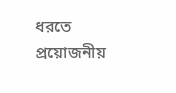ধরতে প্রয়োজনীয়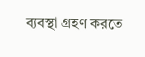ব্যবস্থা গ্রহণ করতে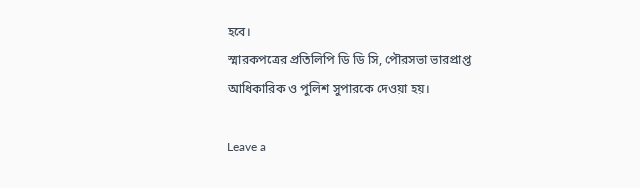হবে।
স্মারকপত্রের প্রতিলিপি ডি ডি সি, পৌরসভা ভারপ্রাপ্ত আধিকারিক ও পুলিশ সুপারকে দেওয়া হয়।

Leave a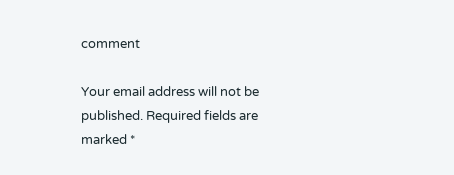comment

Your email address will not be published. Required fields are marked *